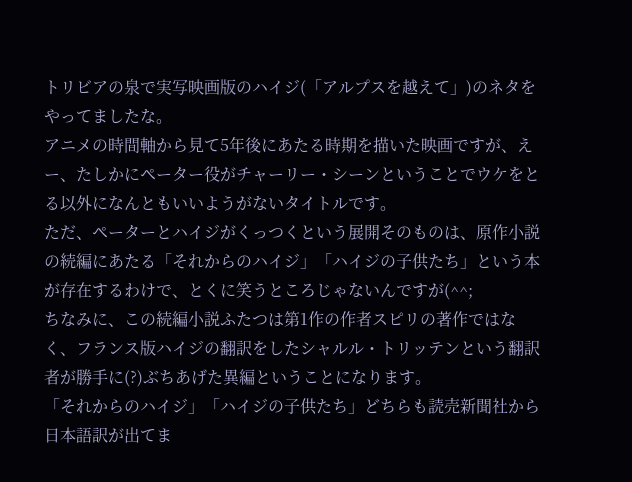トリビアの泉で実写映画版のハイジ(「アルプスを越えて」)のネタをやってましたな。
アニメの時間軸から見て5年後にあたる時期を描いた映画ですが、えー、たしかにペーター役がチャーリー・シーンということでウケをとる以外になんともいいようがないタイトルです。
ただ、ペーターとハイジがくっつくという展開そのものは、原作小説の続編にあたる「それからのハイジ」「ハイジの子供たち」という本が存在するわけで、とくに笑うところじゃないんですが(^^;
ちなみに、この続編小説ふたつは第1作の作者スピリの著作ではなく、フランス版ハイジの翻訳をしたシャルル・トリッテンという翻訳者が勝手に(?)ぶちあげた異編ということになります。
「それからのハイジ」「ハイジの子供たち」どちらも読売新聞社から日本語訳が出てま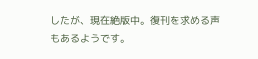したが、現在絶版中。復刊を求める声もあるようです。